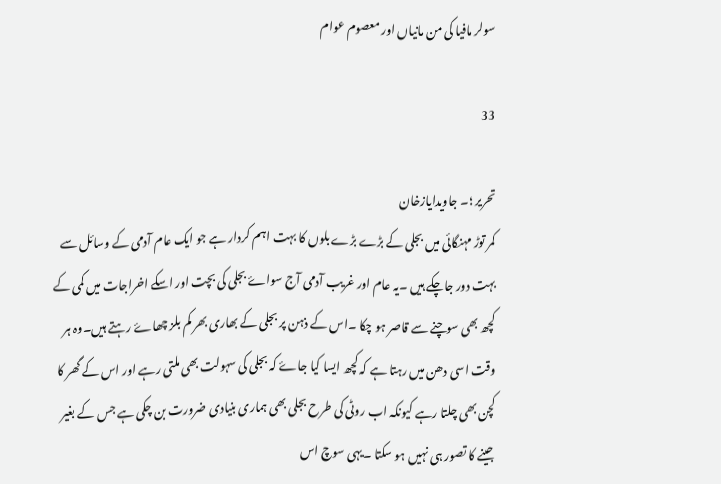سولر مافیا کی من مانیاں اور معصوم عوام

33

تحریر ؛۔ جاویدایازخان
کمر توڑ مہنگائی میں بجلی کے بڑے بڑے بلوں کا بہت اہم کردار ہے جو ایک عام آدمی کے وسائل سے بہت دور جاچکے ہیں ۔یہ عام اور غریب آدمی آج سواۓ بجلی کی بچت اور اسکے اخراجات میں کمی کے کچھ بھی سوچنے سے قاصر ہو چکا ۔اس کے ذہن پر بجلی کے بھاری بھر کم بلز چھاۓ رہتے ہیں۔وہ ہر وقت اسی دھن میں رہتا ہے کہ کچھ ایسا کیا جاۓ کہ بجلی کی سہولت بھی ملتی رہے اور اس کے گھر کا کچن بھی چلتا رہے کیونکہ اب روٹی کی طرح بجلی بھی ہماری بنیادی ضرورت بن چکی ہے جس کے بغیر جینے کا تصور ہی نہیں ہو سکتا ۔یہی سوچ اس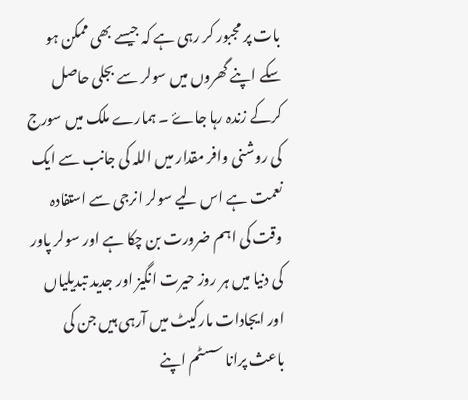بات پر مجبور کر رہی ہے کہ جیسے بھی ممکن ہو سکے اپنے گھروں میں سولر سے بجلی حاصل کرکے زندہ رہا جاۓ ۔ ہمارے ملک میں سورج کی روشنی وافر مقدار میں اللہ کی جانب سے ایک نعمت ہے اس لیے سولر انرجی سے استفادہ وقت کی اہم ضرورت بن چکا ہے اور سولر پاور کی دنیا میں ہر روز حیرت انگیز اور جدید تبدیلیاں اور ایجادات مارکیٹ میں آرہی ہیں جن کی باعث پرانا سسٹم اپنے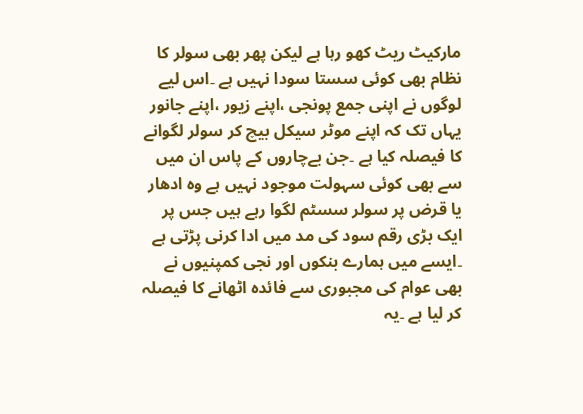مارکیٹ ریٹ کھو رہا ہے لیکن پھر بھی سولر کا نظام بھی کوئی سستا سودا نہیں ہے ۔اس لیے لوگوں نے اپنی جمع پونجی ،اپنے زیور ،اپنے جانور یہاں تک کہ اپنے موٹر سیکل بیچ کر سولر لگوانے کا فیصلہ کیا ہے ۔جن بےچاروں کے پاس ان میں سے بھی کوئی سہولت موجود نہیں ہے وہ ادھار یا قرض پر سولر سسٹم لگوا رہے ہیں جس پر ایک بڑی رقم سود کی مد میں ادا کرنی پڑتی ہے ۔ایسے میں ہمارے بنکوں اور نجی کمپنیوں نے بھی عوام کی مجبوری سے فائدہ اٹھانے کا فیصلہ کر لیا ہے ۔یہ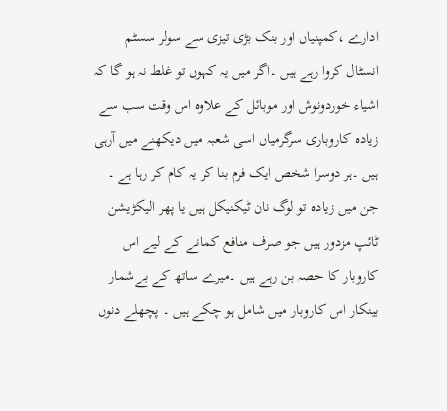ادارے ،کمپنیاں اور بنک بڑی تیزی سے سولر سسٹم انسٹال کروا رہے ہیں ۔اگر میں یہ کہوں تو غلط نہ ہو گا کہ اشیاء خوردونوش اور موبائل کے علاوہ اس وقت سب سے زیادہ کاروباری سرگرمیاں اسی شعبہ میں دیکھنے میں آرہی ہیں ۔ہر دوسرا شخص ایک فرم بنا کر یہ کام کر رہا ہے ۔ جن میں زیادہ تو لوگ نان ٹیکنیکل ہیں یا پھر الیکڑیشن ٹائپ مزدور ہیں جو صرف منافع کمانے کے لیے اس کاروبار کا حصہ بن رہے ہیں ۔میرے ساتھ کے بےشمار بینکار اس کاروبار میں شامل ہو چکے ہیں ۔ پچھلے دنوں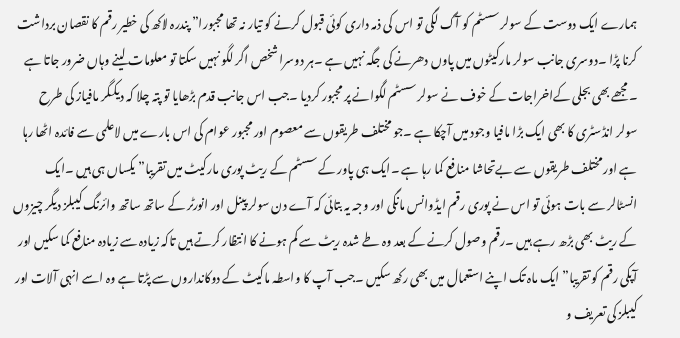ہمارے ایک دوست کے سولر سسٹم کو آگ لگی تو اس کی ذمہ داری کوئی قبول کرنے کو تیار نہ تھا مجبورا” پندرہ لاکھ کی خطیر رقم کا نقصان برداشت کرنا پڑا ۔دوسری جانب سولر مارکیٹوں میں پاوں دھرنے کی جگہ نہیں ہے ۔ہر دوسرا شخص اگر لگو نہیں سکتا تو معلومات لینے وہاں ضرور جاتا ہے ۔مجھے بھی بجلی کےاخراجات کے خوف نے سولر سسٹم لگوانے پر مجبور کردیا ۔جب اس جانب قدم بڑھایا تو پتہ چلا کہ دیکگر مافیاز کی طرح سولر انڈسٹری کا بھی ایک بڑا مافیا وجود میں آچکا ہے ۔جو مختلف طریقوں سے معصوم اور مجبور عوام کی اس بارے میں لاعلمی سے فائدہ اٹھا رہا ہے اور مختلف طریقوں سے بےتحاشا منافع کما رہا ہے ۔ایک ہی پاور کے سسٹم کے ریٹ پوری مارکیٹ میں تقریبا” یکساں ہی ہیں ۔ایک انسٹالر سے بات ہوئی تو اس نے پوری رقم ایڈوانس مانگی اور وجہ یہ بتائی کہ آے دن سولر پینل اور انورٹر کے ساتھ ساتھ وائرنگ کیبلز دیگر چیزوں کے ریٹ بھی بڑھ رہے ہیں ۔رقم وصول کرنے کے بعد وہ طے شدہ ریٹ سے کم ہونے کا انتظار کرتے ہیں تاکہ زیادہ سے زیادہ منافع کما سکیں اور آپکی رقم کو تقریبا” ایک ماہ تک اپنے استعمال میں بھی رکھ سکیں ۔جب آپ کا واسطہ ماکیٹ کے دوکانداروں سے پڑتا ہے وہ اسے انہی آلات اور کیبلز کی تعریف و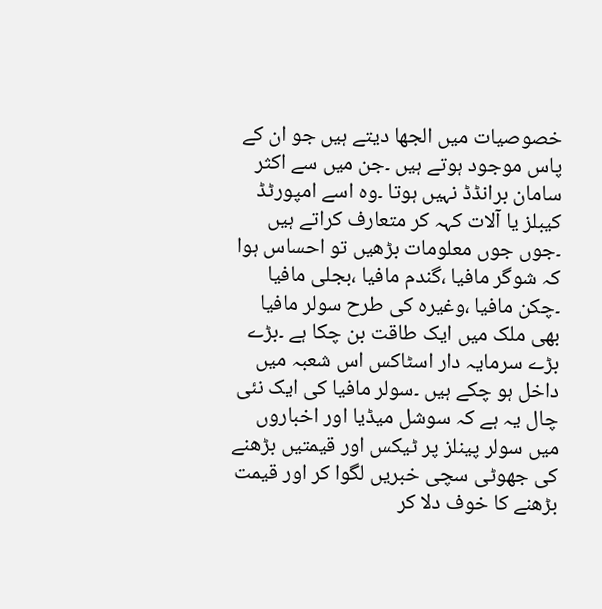خصوصیات میں الجھا دیتے ہیں جو ان کے پاس موجود ہوتے ہیں ۔جن میں سے اکثر سامان برانڈڈ نہیں ہوتا ۔وہ اسے امپورٹڈ کیبلز یا آلات کہہ کر متعارف کراتے ہیں ۔جوں جوں معلومات بڑھیں تو احساس ہوا کہ شوگر مافیا ،گندم مافیا ،بجلی مافیا ۔چکن مافیا ،وغیرہ کی طرح سولر مافیا بھی ملک میں ایک طاقت بن چکا ہے ۔بڑے بڑے سرمایہ دار اسٹاکس اس شعبہ میں داخل ہو چکے ہیں ۔سولر مافیا کی ایک نئی چال یہ ہے کہ سوشل میڈیا اور اخباروں میں سولر پینلز پر ٹیکس اور قیمتیں بڑھنے کی جھوٹی سچی خبریں لگوا کر اور قیمت بڑھنے کا خوف دلا کر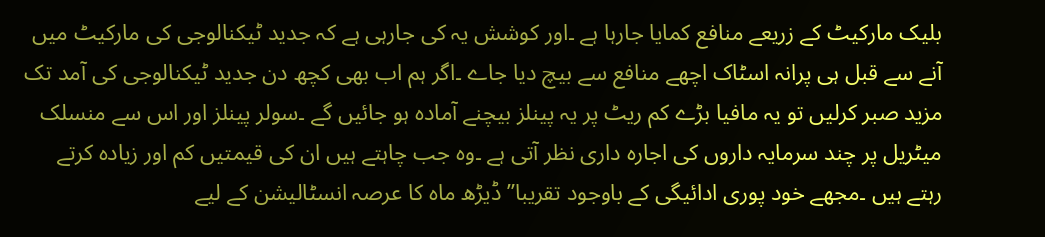بلیک مارکیٹ کے زریعے منافع کمایا جارہا ہے ۔اور کوشش یہ کی جارہی ہے کہ جدید ٹیکنالوجی کی مارکیٹ میں آنے سے قبل ہی پرانہ اسٹاک اچھے منافع سے بیچ دیا جاے ۔اگر ہم اب بھی کچھ دن جدید ٹیکنالوجی کی آمد تک مزید صبر کرلیں تو یہ مافیا بڑے کم ریٹ پر یہ پینلز بیچنے آمادہ ہو جائیں گے ۔سولر پینلز اور اس سے منسلک میٹریل پر چند سرمایہ داروں کی اجارہ داری نظر آتی ہے ۔وہ جب چاہتے ہیں ان کی قیمتیں کم اور زیادہ کرتے رہتے ہیں ۔مجھے خود پوری ادائیگی کے باوجود تقریبا” ڈیڑھ ماہ کا عرصہ انسٹالیشن کے لیے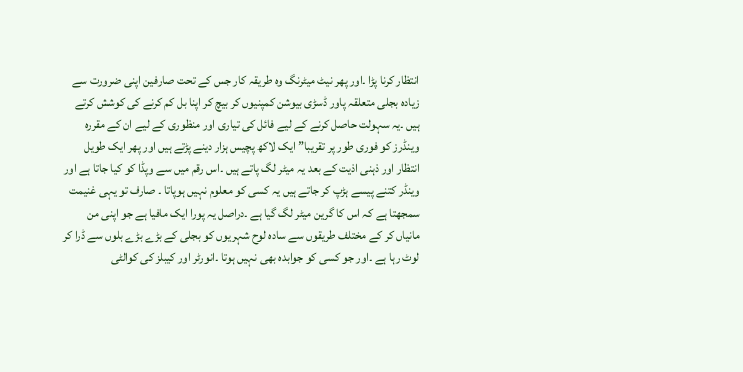انتظار کرنا پڑا ۔اور پھر نیٹ میٹرنگ وہ طریقہ کار جس کے تحت صارفین اپنی ضرورت سے زیادہ بجلی متعلقہ پاور ڈسڑی بیوشن کمپنیوں کر بیچ کر اپنا بل کم کرنے کی کوشش کرتے ہیں ۔یہ سہولت حاصل کرنے کے لیے فائل کی تیاری اور منظوری کے لیے ان کے مقررہ وینڈرز کو فوری طور پر تقریبا” ایک لاکھ پچیس ہزار دینے پڑتے ہیں اور پھر ایک طویل انتظار اور ذہنی اذیت کے بعد یہ میٹر لگ پاتے ہیں ۔اس رقم میں سے وپڈا کو کیا جاتا ہے اور وینڈر کتنے پیسے ہڑپ کر جاتے ہیں یہ کسی کو معلوم نہیں ہوپاتا ۔ صارف تو یہی غنیمت سمجھتا ہے کہ اس کا گرین میٹر لگ گیا ہے ۔دراصل یہ پورا ایک مافیا ہے جو اپنی من مانیاں کر کے مختلف طریقوں سے سادہ لوح شہریوں کو بجلی کے بڑے بڑے بلوں سے ڈرا کر لوٹ رہا ہے ۔اور جو کسی کو جوابدہ بھی نہیں ہوتا ۔انورٹر اور کیبلز کی کوالٹی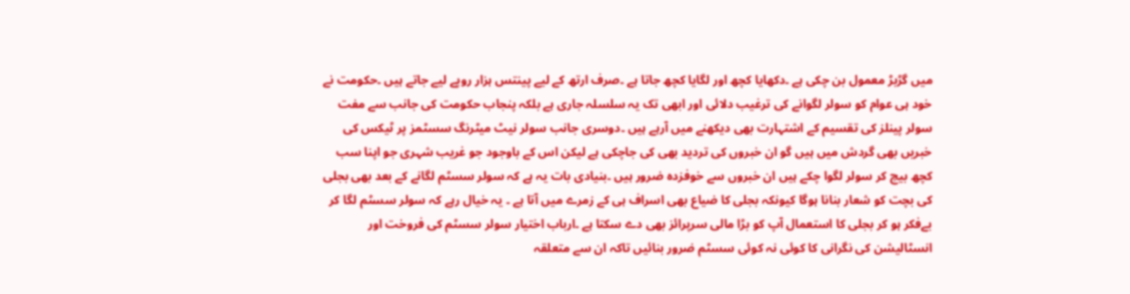میں گڑبڑ معمول بن چکی ہے ۔دکھایا کچھ اور لگایا کچھ جاتا ہے ۔صرف ارتھ کے لیے پینتس ہزار روپے لیے جاتے ہیں ۔حکومت نے خود ہی عوام کو سولر لگوانے کی ترغیب دلائی اور ابھی تک یہ سلسلہ جاری ہے بلکہ پنجاب حکومت کی جانب سے مفت سولر پینلز کی تقسیم کے اشتہارت بھی دیکھنے میں آرہے ہیں ۔دوسری جانب سولر نیٹ میٹرنگ سسٹمز پر ٹیکس کی خبریں بھی گردش میں ہیں گو ان خبروں کی تردید بھی کی جاچکی ہے لیکن اس کے باوجود جو غریب شہری جو اپنا سب کچھ بیچ کر سولر لگوا چکے ہیں ان خبروں سے خوفزدہ ضرور ہیں ۔بنیادی بات یہ ہے کہ سولر سسٹم لگانے کے بعد بھی بجلی کی بچت کو شعار بنانا ہوگا کیونکہ بجلی کا ضیاع بھی اسراف ہی کے زمرے میں آتا ہے ۔ یہ خیال رہے کہ سولر سسٹم لگا کر بےفکر ہو کر بجلی کا استعمال آپ کو بڑا مالی سرپرائز بھی دے سکتا ہے ۔ارباب اختیار سولر سسٹم کی فروخت اور انسٹالیشن کی نگرانی کا کوئی نہ کوئی سسٹم ضرور بنائیں تاکہ ان سے متعلقہ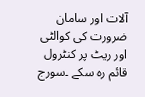آلات اور سامان ضرورت کی کوالٹی اور ریٹ پر کنٹرول قائم رہ سکے ۔سورج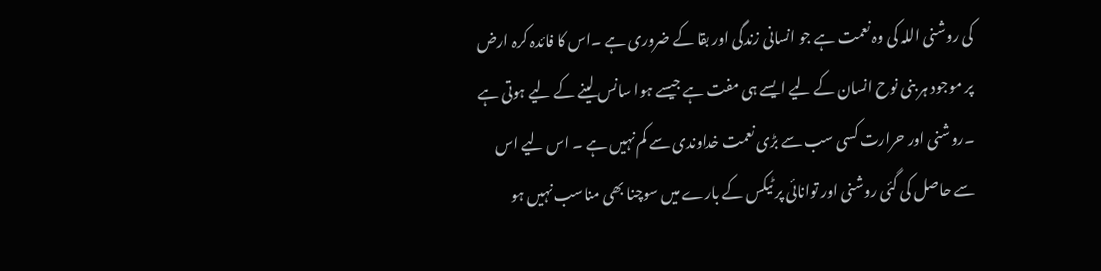کی روشنی اللہ کی وہ نعمت ہے جو انسانی زندگی اور بقا کے ضروری ہے ۔اس کا فائدہ کرہ ارض پر موجود ہر بنی نوح انسان کے لیے ایسے ہی مفت ہے جیسے ہوا سانس لینے کے لیے ہوتی ہے ۔روشنی اور حرارت کسی سب سے بڑی نعمت خداوندی سے کم نہیں ہے ۔ اس لیے اس سے حاصل کی گئی روشنی اور توانائی پر ٹیکس کے بارے میں سوچنا بھی مناسب نہیں ہو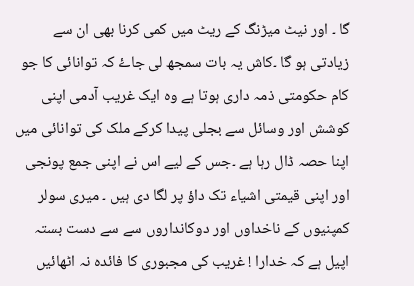گا ۔ اور نیٹ میڑنگ کے ریٹ میں کمی کرنا بھی ان سے زیادتی ہو گا ۔کاش یہ بات سمجھ لی جاۓ کہ توانائی کا جو کام حکومتی ذمہ داری ہوتا ہے وہ ایک غریب آدمی اپنی کوشش اور وسائل سے بجلی پیدا کرکے ملک کی توانائی میں اپنا حصہ ڈال رہا ہے ۔جس کے لیے اس نے اپنی جمع پونجی اور اپنی قیمتی اشیاء تک داؤ پر لگا دی ہیں ۔ میری سولر کمپنیوں کے ناخداوں اور دوکانداروں سے سے دست بستہ اپیل ہے کہ خدارا ! غریب کی مجبوری کا فائدہ نہ اٹھائیں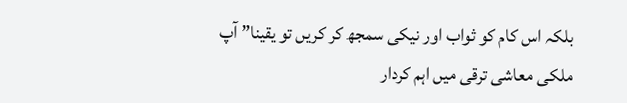بلکہ اس کام کو ثواب اور نیکی سمجھ کر کریں تو یقینا” آپ ملکی معاشی ترقی میں اہم کردار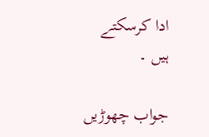ادا کرسکتے ہیں ۔

جواب چھوڑیں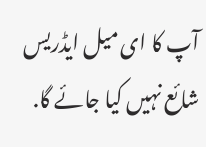آپ کا ای میل ایڈریس شائع نہیں کیا جائے گا.